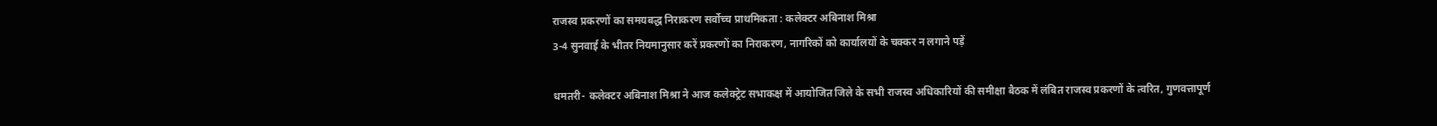राजस्व प्रकरणों का समयबद्ध निराकरण सर्वोच्च प्राथमिकता : कलेक्टर अबिनाश मिश्रा
3-4 सुनवाई के भीतर नियमानुसार करें प्रकरणों का निराकरण, नागरिकों को कार्यालयों के चक्कर न लगाने पड़ें

धमतरी- कलेक्टर अबिनाश मिश्रा ने आज कलेक्ट्रेट सभाकक्ष में आयोजित जिले के सभी राजस्व अधिकारियों की समीक्षा बैठक में लंबित राजस्व प्रकरणों के त्वरित, गुणवत्तापूर्ण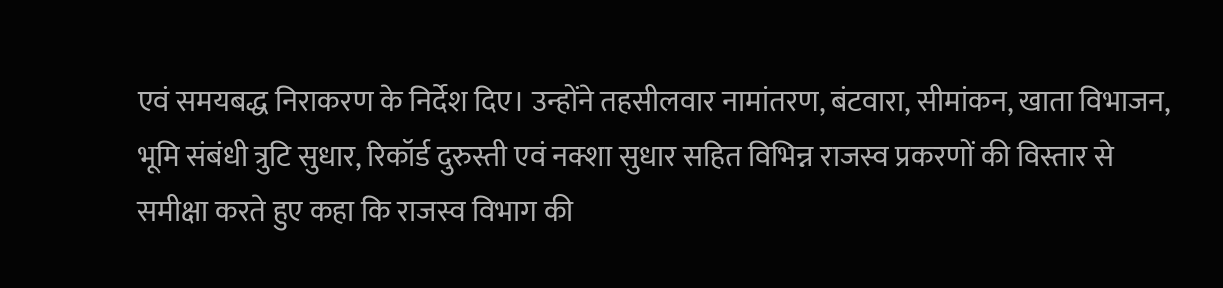एवं समयबद्ध निराकरण के निर्देश दिए। उन्होंने तहसीलवार नामांतरण, बंटवारा, सीमांकन, खाता विभाजन, भूमि संबंधी त्रुटि सुधार, रिकॉर्ड दुरुस्ती एवं नक्शा सुधार सहित विभिन्न राजस्व प्रकरणों की विस्तार से समीक्षा करते हुए कहा कि राजस्व विभाग की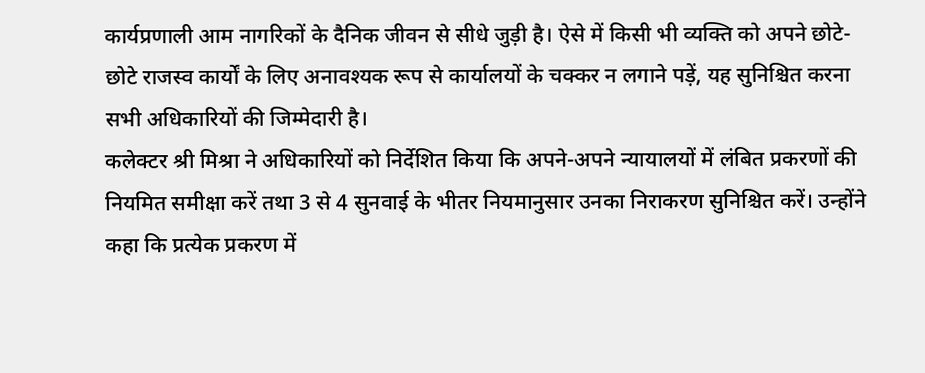कार्यप्रणाली आम नागरिकों के दैनिक जीवन से सीधे जुड़ी है। ऐसे में किसी भी व्यक्ति को अपने छोटे-छोटे राजस्व कार्यों के लिए अनावश्यक रूप से कार्यालयों के चक्कर न लगाने पड़ें, यह सुनिश्चित करना सभी अधिकारियों की जिम्मेदारी है।
कलेक्टर श्री मिश्रा ने अधिकारियों को निर्देशित किया कि अपने-अपने न्यायालयों में लंबित प्रकरणों की नियमित समीक्षा करें तथा 3 से 4 सुनवाई के भीतर नियमानुसार उनका निराकरण सुनिश्चित करें। उन्होंने कहा कि प्रत्येक प्रकरण में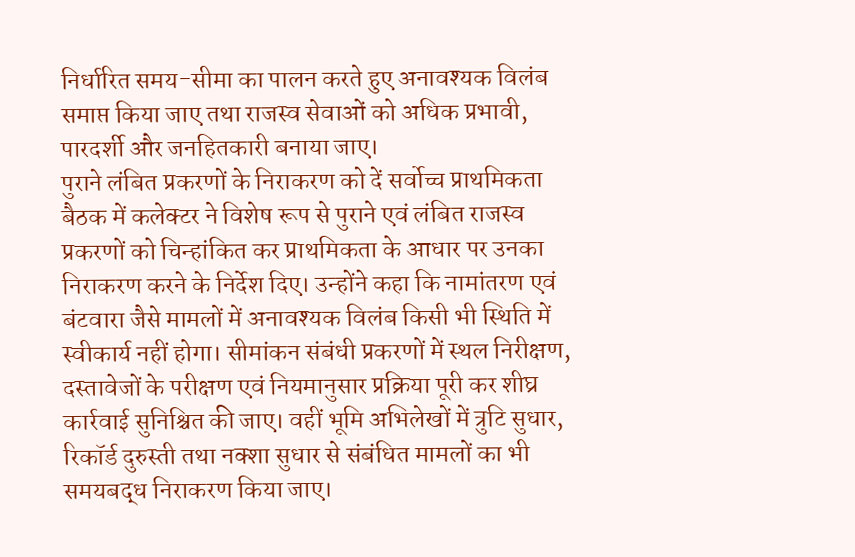निर्धारित समय-सीमा का पालन करते हुए अनावश्यक विलंब समाप्त किया जाए तथा राजस्व सेवाओं को अधिक प्रभावी, पारदर्शी और जनहितकारी बनाया जाए।
पुराने लंबित प्रकरणों के निराकरण को दें सर्वोच्च प्राथमिकता
बैठक में कलेक्टर ने विशेष रूप से पुराने एवं लंबित राजस्व प्रकरणों को चिन्हांकित कर प्राथमिकता के आधार पर उनका निराकरण करने के निर्देश दिए। उन्होंने कहा कि नामांतरण एवं बंटवारा जैसे मामलों में अनावश्यक विलंब किसी भी स्थिति में स्वीकार्य नहीं होगा। सीमांकन संबंधी प्रकरणों में स्थल निरीक्षण, दस्तावेजों के परीक्षण एवं नियमानुसार प्रक्रिया पूरी कर शीघ्र कार्रवाई सुनिश्चित की जाए। वहीं भूमि अभिलेखों में त्रुटि सुधार, रिकॉर्ड दुरुस्ती तथा नक्शा सुधार से संबंधित मामलों का भी समयबद्ध निराकरण किया जाए।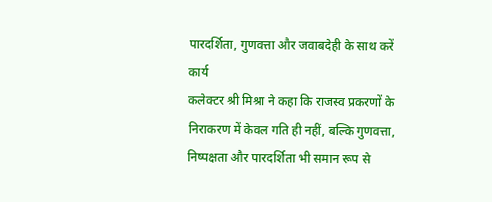पारदर्शिता, गुणवत्ता और जवाबदेही के साथ करें कार्य
कलेक्टर श्री मिश्रा ने कहा कि राजस्व प्रकरणों के निराकरण में केवल गति ही नहीं, बल्कि गुणवत्ता, निष्पक्षता और पारदर्शिता भी समान रूप से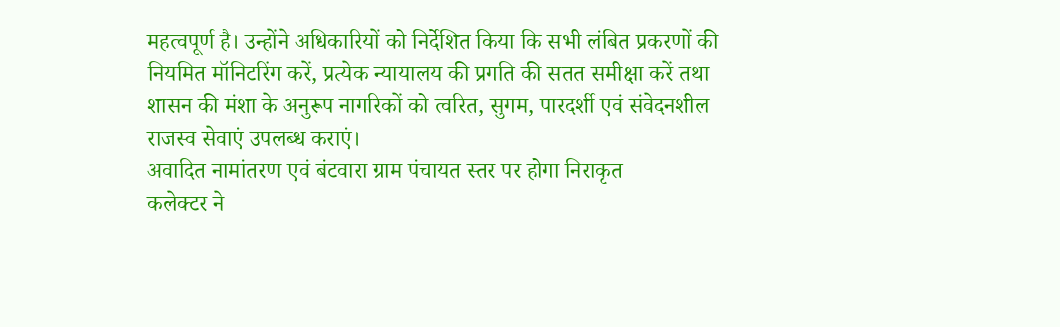महत्वपूर्ण है। उन्होंने अधिकारियों को निर्देशित किया कि सभी लंबित प्रकरणों की नियमित मॉनिटरिंग करें, प्रत्येक न्यायालय की प्रगति की सतत समीक्षा करें तथा शासन की मंशा के अनुरूप नागरिकों को त्वरित, सुगम, पारदर्शी एवं संवेदनशील राजस्व सेवाएं उपलब्ध कराएं।
अवादित नामांतरण एवं बंटवारा ग्राम पंचायत स्तर पर होगा निराकृत
कलेक्टर ने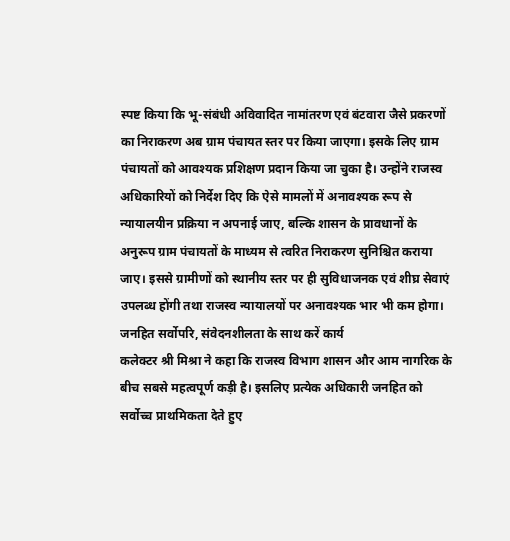स्पष्ट किया कि भू-संबंधी अविवादित नामांतरण एवं बंटवारा जैसे प्रकरणों का निराकरण अब ग्राम पंचायत स्तर पर किया जाएगा। इसके लिए ग्राम पंचायतों को आवश्यक प्रशिक्षण प्रदान किया जा चुका है। उन्होंने राजस्व अधिकारियों को निर्देश दिए कि ऐसे मामलों में अनावश्यक रूप से न्यायालयीन प्रक्रिया न अपनाई जाए, बल्कि शासन के प्रावधानों के अनुरूप ग्राम पंचायतों के माध्यम से त्वरित निराकरण सुनिश्चित कराया जाए। इससे ग्रामीणों को स्थानीय स्तर पर ही सुविधाजनक एवं शीघ्र सेवाएं उपलब्ध होंगी तथा राजस्व न्यायालयों पर अनावश्यक भार भी कम होगा।
जनहित सर्वोपरि, संवेदनशीलता के साथ करें कार्य
कलेक्टर श्री मिश्रा ने कहा कि राजस्व विभाग शासन और आम नागरिक के बीच सबसे महत्वपूर्ण कड़ी है। इसलिए प्रत्येक अधिकारी जनहित को सर्वोच्च प्राथमिकता देते हुए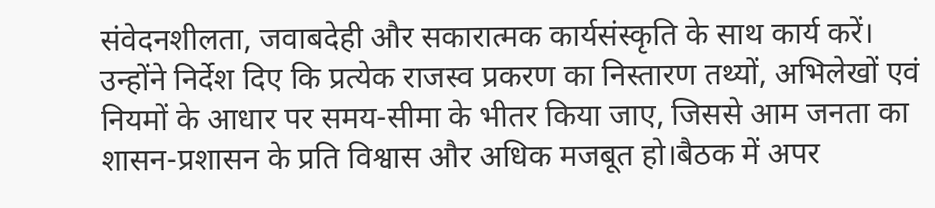संवेदनशीलता, जवाबदेही और सकारात्मक कार्यसंस्कृति के साथ कार्य करें। उन्होंने निर्देश दिए कि प्रत्येक राजस्व प्रकरण का निस्तारण तथ्यों, अभिलेखों एवं नियमों के आधार पर समय-सीमा के भीतर किया जाए, जिससे आम जनता का शासन-प्रशासन के प्रति विश्वास और अधिक मजबूत हो।बैठक में अपर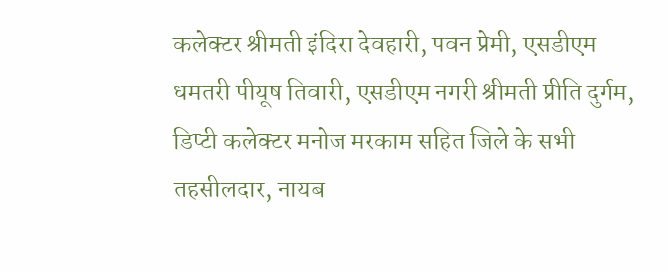कलेक्टर श्रीमती इंदिरा देवहारी, पवन प्रेमी, एसडीएम धमतरी पीयूष तिवारी, एसडीएम नगरी श्रीमती प्रीति दुर्गम, डिप्टी कलेक्टर मनोज मरकाम सहित जिले के सभी तहसीलदार, नायब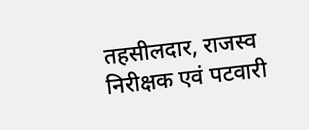तहसीलदार, राजस्व निरीक्षक एवं पटवारी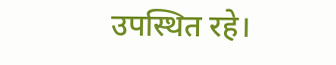उपस्थित रहे।